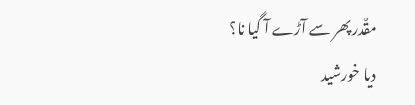مقٌدر پھر سے آڑے آ گیا نا؟
دیا خورشید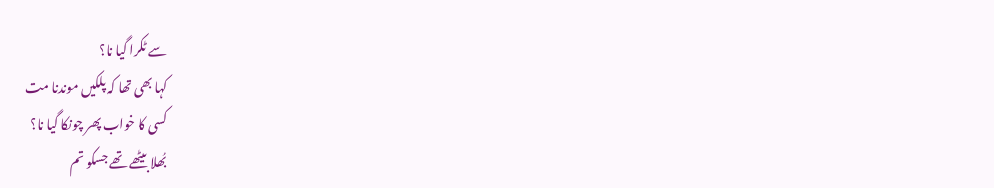سے ٹکرا گیا نا؟
کہا بھی تھا کہ پلکیں موندنا مت
کسی کا خواب پھر چونکا گیا نا؟
بُھلا بیٹھے تھے جسکو تم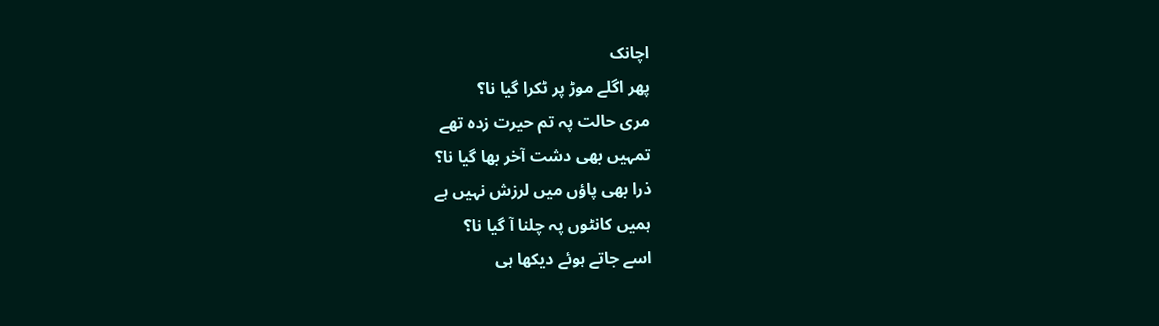اچانک
پھر اگلے موڑ پر ٹکرا گیا نا؟
مری حالت پہ تم حیرت زدہ تھے
تمہیں بھی دشت آخر بھا گیا نا؟
ذرا بھی پاؤں میں لرزش نہیں ہے
ہمیں کانٹوں پہ چلنا آ گیا نا؟
اسے جاتے ہوئے دیکھا ہی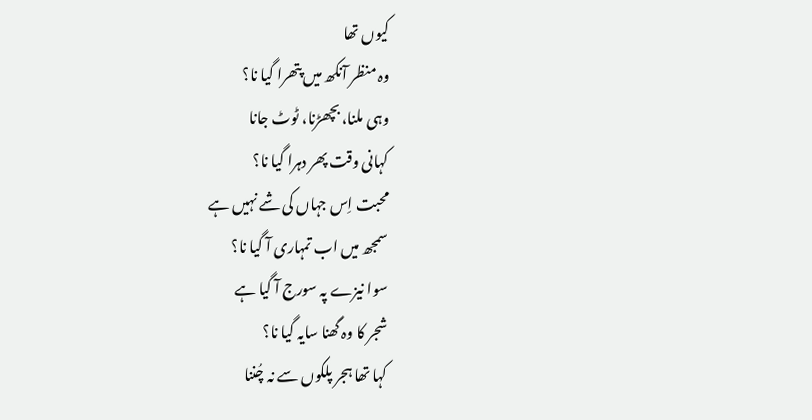کیوں تھا
وہ منظر آنکھ میں پتھرا گیا نا؟
وہی ملنا، بچھڑنا، ٹوٹ جانا
کہانی وقت پھر دہرا گیا نا؟
محبت اِس جہاں کی شے نہیں ہے
سمجھ میں اب تمہاری آ گیا نا؟
سوا نیزے پہ سورج آ گیا ہے
شجر کا وہ گھنا سایہ گیا نا؟
کہا تھا ہجر پلکوں سے نہ چُننا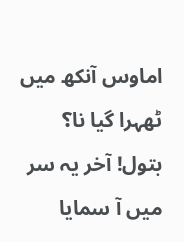اماوس آنکھ میں ٹھہرا گیا نا؟
بتول! آخر یہ سر میں آ سمایا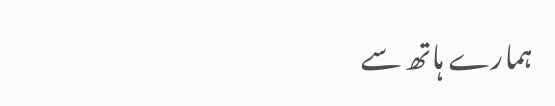ہمارے ہاتھ سے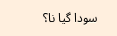سودا گیا نا؟